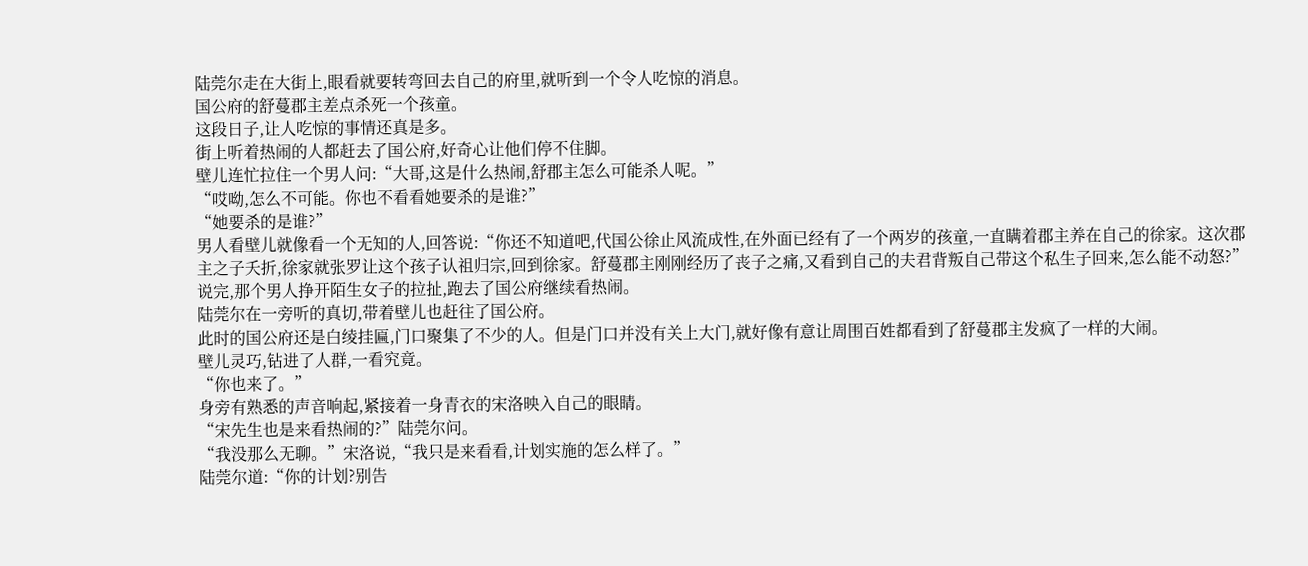陆莞尔走在大街上,眼看就要转弯回去自己的府里,就听到一个令人吃惊的消息。
国公府的舒蔓郡主差点杀死一个孩童。
这段日子,让人吃惊的事情还真是多。
街上听着热闹的人都赶去了国公府,好奇心让他们停不住脚。
壁儿连忙拉住一个男人问:“大哥,这是什么热闹,舒郡主怎么可能杀人呢。”
“哎呦,怎么不可能。你也不看看她要杀的是谁?”
“她要杀的是谁?”
男人看壁儿就像看一个无知的人,回答说:“你还不知道吧,代国公徐止风流成性,在外面已经有了一个两岁的孩童,一直瞒着郡主养在自己的徐家。这次郡主之子夭折,徐家就张罗让这个孩子认祖归宗,回到徐家。舒蔓郡主刚刚经历了丧子之痛,又看到自己的夫君背叛自己带这个私生子回来,怎么能不动怒?”
说完,那个男人挣开陌生女子的拉扯,跑去了国公府继续看热闹。
陆莞尔在一旁听的真切,带着壁儿也赶往了国公府。
此时的国公府还是白绫挂匾,门口聚集了不少的人。但是门口并没有关上大门,就好像有意让周围百姓都看到了舒蔓郡主发疯了一样的大闹。
壁儿灵巧,钻进了人群,一看究竟。
“你也来了。”
身旁有熟悉的声音响起,紧接着一身青衣的宋洛映入自己的眼睛。
“宋先生也是来看热闹的?”陆莞尔问。
“我没那么无聊。”宋洛说,“我只是来看看,计划实施的怎么样了。”
陆莞尔道:“你的计划?别告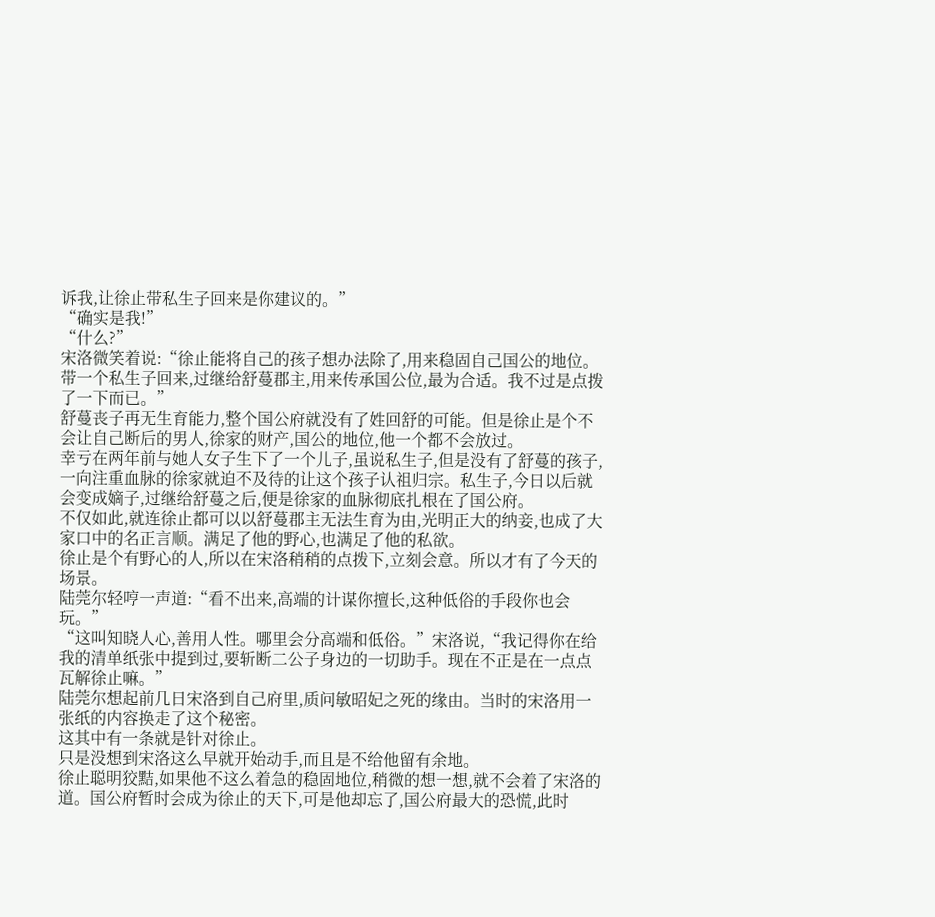诉我,让徐止带私生子回来是你建议的。”
“确实是我!”
“什么?”
宋洛微笑着说:“徐止能将自己的孩子想办法除了,用来稳固自己国公的地位。带一个私生子回来,过继给舒蔓郡主,用来传承国公位,最为合适。我不过是点拨了一下而已。”
舒蔓丧子再无生育能力,整个国公府就没有了姓回舒的可能。但是徐止是个不会让自己断后的男人,徐家的财产,国公的地位,他一个都不会放过。
幸亏在两年前与她人女子生下了一个儿子,虽说私生子,但是没有了舒蔓的孩子,一向注重血脉的徐家就迫不及待的让这个孩子认祖归宗。私生子,今日以后就会变成嫡子,过继给舒蔓之后,便是徐家的血脉彻底扎根在了国公府。
不仅如此,就连徐止都可以以舒蔓郡主无法生育为由,光明正大的纳妾,也成了大家口中的名正言顺。满足了他的野心,也满足了他的私欲。
徐止是个有野心的人,所以在宋洛稍稍的点拨下,立刻会意。所以才有了今天的场景。
陆莞尔轻哼一声道:“看不出来,高端的计谋你擅长,这种低俗的手段你也会玩。”
“这叫知晓人心,善用人性。哪里会分高端和低俗。”宋洛说,“我记得你在给我的清单纸张中提到过,要斩断二公子身边的一切助手。现在不正是在一点点瓦解徐止嘛。”
陆莞尔想起前几日宋洛到自己府里,质问敏昭妃之死的缘由。当时的宋洛用一张纸的内容换走了这个秘密。
这其中有一条就是针对徐止。
只是没想到宋洛这么早就开始动手,而且是不给他留有余地。
徐止聪明狡黠,如果他不这么着急的稳固地位,稍微的想一想,就不会着了宋洛的道。国公府暂时会成为徐止的天下,可是他却忘了,国公府最大的恐慌,此时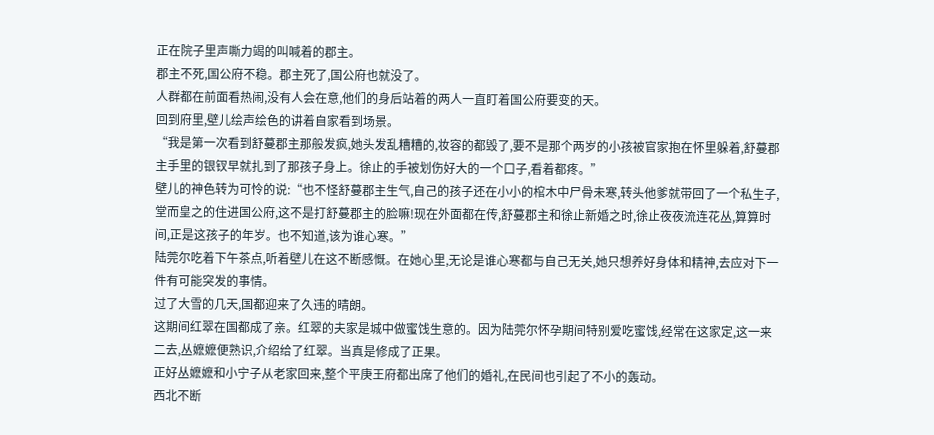正在院子里声嘶力竭的叫喊着的郡主。
郡主不死,国公府不稳。郡主死了,国公府也就没了。
人群都在前面看热闹,没有人会在意,他们的身后站着的两人一直盯着国公府要变的天。
回到府里,壁儿绘声绘色的讲着自家看到场景。
“我是第一次看到舒蔓郡主那般发疯,她头发乱糟糟的,妆容的都毁了,要不是那个两岁的小孩被官家抱在怀里躲着,舒蔓郡主手里的银钗早就扎到了那孩子身上。徐止的手被划伤好大的一个口子,看着都疼。”
壁儿的神色转为可怜的说:“也不怪舒蔓郡主生气,自己的孩子还在小小的棺木中尸骨未寒,转头他爹就带回了一个私生子,堂而皇之的住进国公府,这不是打舒蔓郡主的脸嘛!现在外面都在传,舒蔓郡主和徐止新婚之时,徐止夜夜流连花丛,算算时间,正是这孩子的年岁。也不知道,该为谁心寒。”
陆莞尔吃着下午茶点,听着壁儿在这不断感慨。在她心里,无论是谁心寒都与自己无关,她只想养好身体和精神,去应对下一件有可能突发的事情。
过了大雪的几天,国都迎来了久违的晴朗。
这期间红翠在国都成了亲。红翠的夫家是城中做蜜饯生意的。因为陆莞尔怀孕期间特别爱吃蜜饯,经常在这家定,这一来二去,丛嬷嬷便熟识,介绍给了红翠。当真是修成了正果。
正好丛嬷嬷和小宁子从老家回来,整个平庚王府都出席了他们的婚礼,在民间也引起了不小的轰动。
西北不断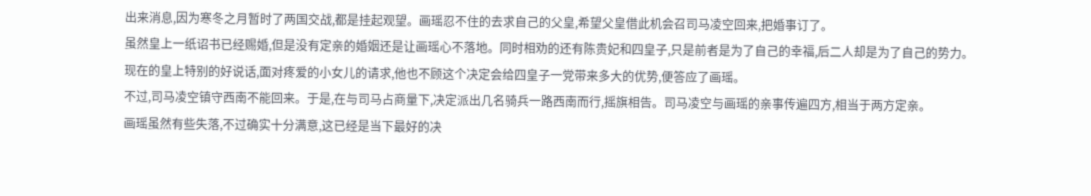出来消息,因为寒冬之月暂时了两国交战,都是挂起观望。画瑶忍不住的去求自己的父皇,希望父皇借此机会召司马凌空回来,把婚事订了。
虽然皇上一纸诏书已经赐婚,但是没有定亲的婚姻还是让画瑶心不落地。同时相劝的还有陈贵妃和四皇子,只是前者是为了自己的幸福,后二人却是为了自己的势力。
现在的皇上特别的好说话,面对疼爱的小女儿的请求,他也不顾这个决定会给四皇子一党带来多大的优势,便答应了画瑶。
不过,司马凌空镇守西南不能回来。于是,在与司马占商量下,决定派出几名骑兵一路西南而行,摇旗相告。司马凌空与画瑶的亲事传遍四方,相当于两方定亲。
画瑶虽然有些失落,不过确实十分满意,这已经是当下最好的决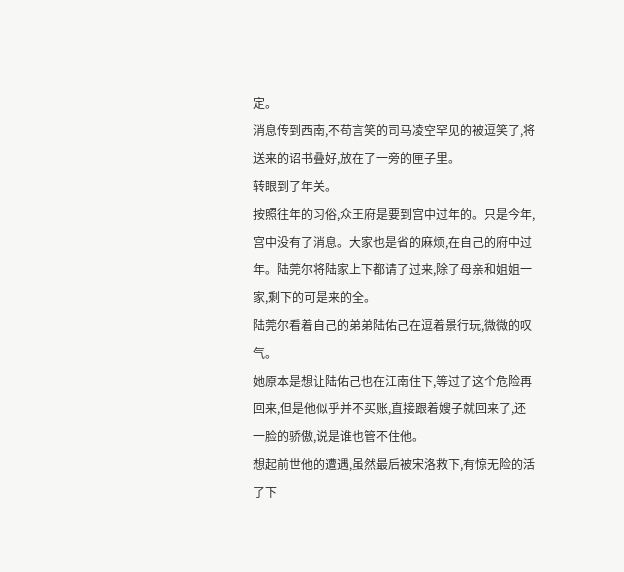定。
消息传到西南,不苟言笑的司马凌空罕见的被逗笑了,将送来的诏书叠好,放在了一旁的匣子里。
转眼到了年关。
按照往年的习俗,众王府是要到宫中过年的。只是今年,宫中没有了消息。大家也是省的麻烦,在自己的府中过年。陆莞尔将陆家上下都请了过来,除了母亲和姐姐一家,剩下的可是来的全。
陆莞尔看着自己的弟弟陆佑己在逗着景行玩,微微的叹气。
她原本是想让陆佑己也在江南住下,等过了这个危险再回来,但是他似乎并不买账,直接跟着嫂子就回来了,还一脸的骄傲,说是谁也管不住他。
想起前世他的遭遇,虽然最后被宋洛救下,有惊无险的活了下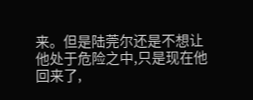来。但是陆莞尔还是不想让他处于危险之中,只是现在他回来了,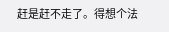赶是赶不走了。得想个法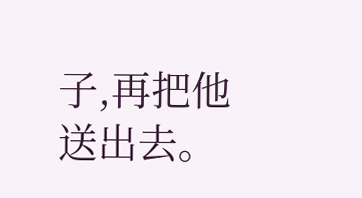子,再把他送出去。